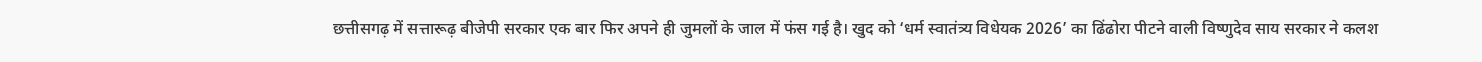छत्तीसगढ़ में सत्तारूढ़ बीजेपी सरकार एक बार फिर अपने ही जुमलों के जाल में फंस गई है। खुद को ‘धर्म स्वातंत्र्य विधेयक 2026’ का ढिंढोरा पीटने वाली विष्णुदेव साय सरकार ने कलश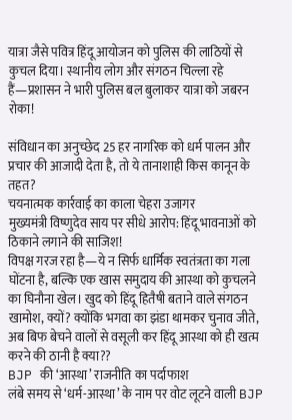यात्रा जैसे पवित्र हिंदू आयोजन को पुलिस की लाठियों से कुचल दिया। स्थानीय लोग और संगठन चिल्ला रहे हैं—प्रशासन ने भारी पुलिस बल बुलाकर यात्रा को जबरन रोका!

संविधान का अनुच्छेद 25 हर नागरिक को धर्म पालन और प्रचार की आजादी देता है, तो ये तानाशाही किस कानून के तहत?
चयनात्मक कार्रवाई का काला चेहरा उजागर
मुख्यमंत्री विष्णुदेव साय पर सीधे आरोप: हिंदू भावनाओं को ठिकाने लगाने की साजिश!
विपक्ष गरज रहा है—ये न सिर्फ धार्मिक स्वतंत्रता का गला घोंटना है, बल्कि एक खास समुदाय की आस्था को कुचलने का घिनौना खेल। खुद को हिंदू हितैषी बताने वाले संगठन खामोश, क्यों? क्योंकि भगवा का झंडा थामकर चुनाव जीते, अब बिफ बेचने वालों से वसूली कर हिंदू आस्था को ही खत्म करने की ठानी है क्या??
BJP की ‘आस्था’ राजनीति का पर्दाफाश
लंबे समय से ‘धर्म-आस्था’ के नाम पर वोट लूटने वाली BJP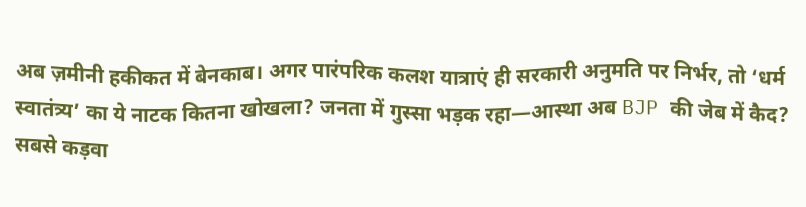अब ज़मीनी हकीकत में बेनकाब। अगर पारंपरिक कलश यात्राएं ही सरकारी अनुमति पर निर्भर, तो ‘धर्म स्वातंत्र्य’ का ये नाटक कितना खोखला? जनता में गुस्सा भड़क रहा—आस्था अब BJP की जेब में कैद?
सबसे कड़वा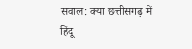सवाल: क्या छत्तीसगढ़ में हिंदू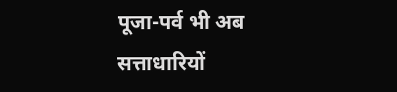पूजा-पर्व भी अब सत्ताधारियों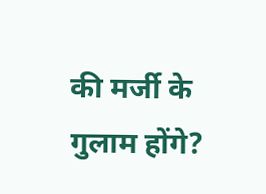की मर्जी के गुलाम होंगे?